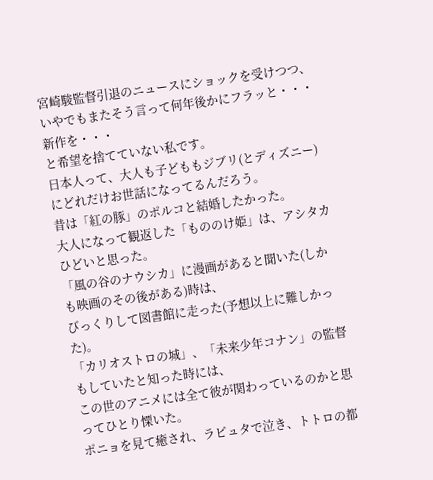宮崎駿監督引退のニュースにショックを受けつつ、
いやでもまたそう言って何年後かにフラッと・・・新作を・・・
と希望を捨てていない私です。
日本人って、大人も子どももジブリ(とディズニー)
にどれだけお世話になってるんだろう。
昔は「紅の豚」のポルコと結婚したかった。
大人になって観返した「もののけ姫」は、アシタカひどいと思った。
「風の谷のナウシカ」に漫画があると聞いた(しかも映画のその後がある)時は、
びっくりして図書館に走った(予想以上に難しかった)。
「カリオストロの城」、「未来少年コナン」の監督もしていたと知った時には、
この世のアニメには全て彼が関わっているのかと思ってひとり慄いた。
ポニョを見て癒され、ラピュタで泣き、トトロの都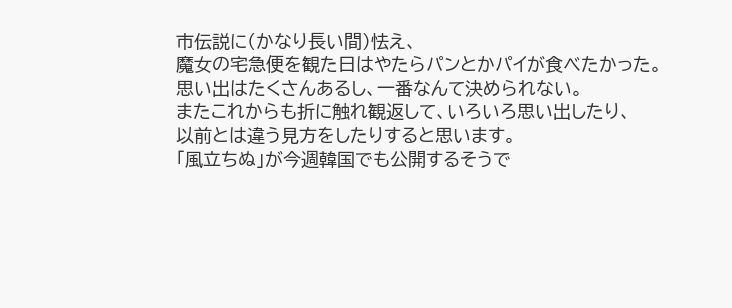市伝説に(かなり長い間)怯え、
魔女の宅急便を観た日はやたらパンとかパイが食べたかった。
思い出はたくさんあるし、一番なんて決められない。
またこれからも折に触れ観返して、いろいろ思い出したり、
以前とは違う見方をしたりすると思います。
「風立ちぬ」が今週韓国でも公開するそうで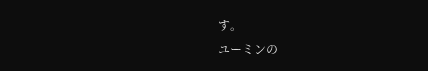す。
ユーミンの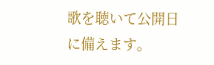歌を聴いて公開日に備えます。